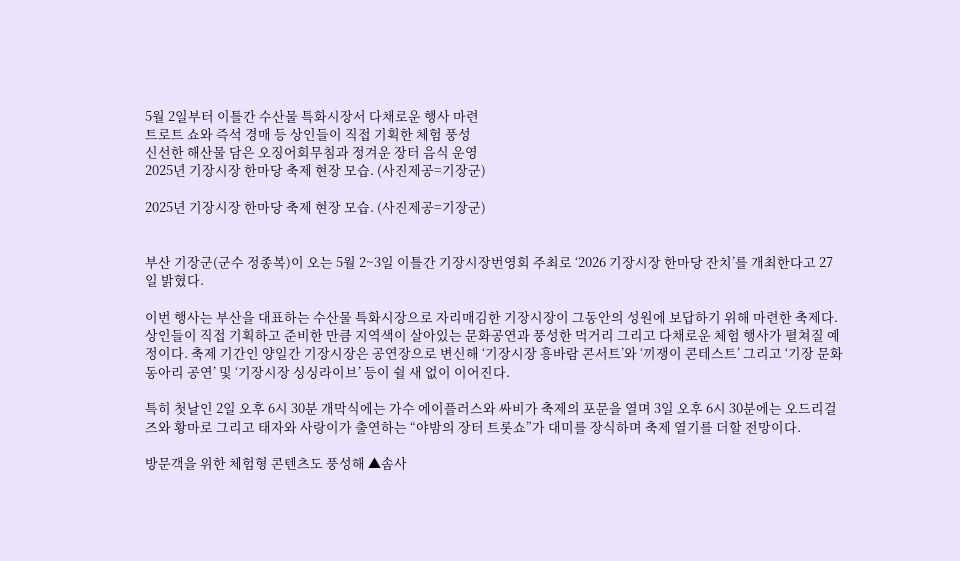5월 2일부터 이틀간 수산물 특화시장서 다채로운 행사 마련
트로트 쇼와 즉석 경매 등 상인들이 직접 기획한 체험 풍성
신선한 해산물 담은 오징어회무침과 정겨운 장터 음식 운영
2025년 기장시장 한마당 축제 현장 모습. (사진제공=기장군)

2025년 기장시장 한마당 축제 현장 모습. (사진제공=기장군)


부산 기장군(군수 정종복)이 오는 5월 2~3일 이틀간 기장시장번영회 주최로 ‘2026 기장시장 한마당 잔치’를 개최한다고 27일 밝혔다.

이번 행사는 부산을 대표하는 수산물 특화시장으로 자리매김한 기장시장이 그동안의 성원에 보답하기 위해 마련한 축제다. 상인들이 직접 기획하고 준비한 만큼 지역색이 살아있는 문화공연과 풍성한 먹거리 그리고 다채로운 체험 행사가 펼쳐질 예정이다. 축제 기간인 양일간 기장시장은 공연장으로 변신해 ‘기장시장 흥바람 콘서트’와 ‘끼쟁이 콘테스트’ 그리고 ‘기장 문화 동아리 공연’ 및 ‘기장시장 싱싱라이브’ 등이 쉴 새 없이 이어진다.

특히 첫날인 2일 오후 6시 30분 개막식에는 가수 에이플러스와 싸비가 축제의 포문을 열며 3일 오후 6시 30분에는 오드리걸즈와 황마로 그리고 태자와 사랑이가 출연하는 “야밤의 장터 트롯쇼”가 대미를 장식하며 축제 열기를 더할 전망이다.

방문객을 위한 체험형 콘텐츠도 풍성해 ▲솜사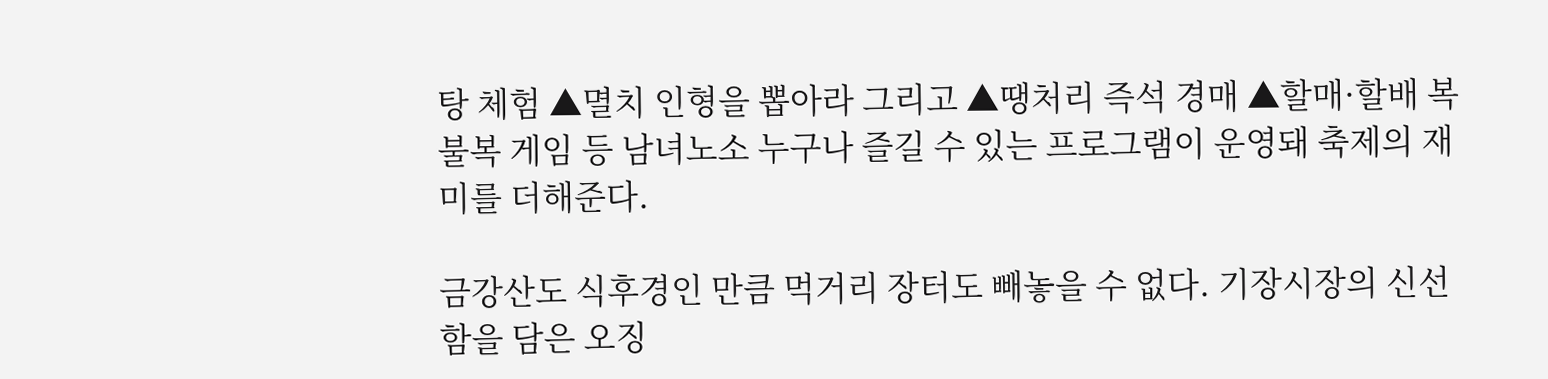탕 체험 ▲멸치 인형을 뽑아라 그리고 ▲땡처리 즉석 경매 ▲할매·할배 복불복 게임 등 남녀노소 누구나 즐길 수 있는 프로그램이 운영돼 축제의 재미를 더해준다.

금강산도 식후경인 만큼 먹거리 장터도 빼놓을 수 없다. 기장시장의 신선함을 담은 오징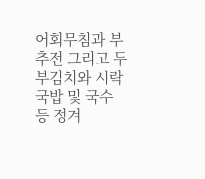어회무침과 부추전 그리고 두부김치와 시락국밥 및 국수 등 정겨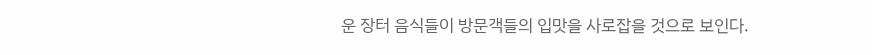운 장터 음식들이 방문객들의 입맛을 사로잡을 것으로 보인다.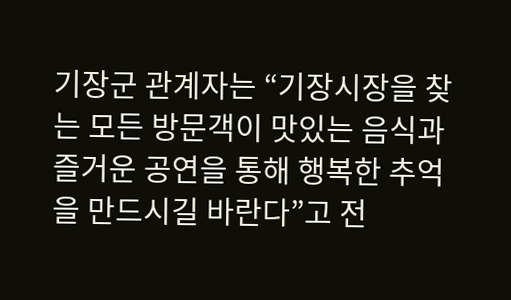기장군 관계자는 “기장시장을 찾는 모든 방문객이 맛있는 음식과 즐거운 공연을 통해 행복한 추억을 만드시길 바란다”고 전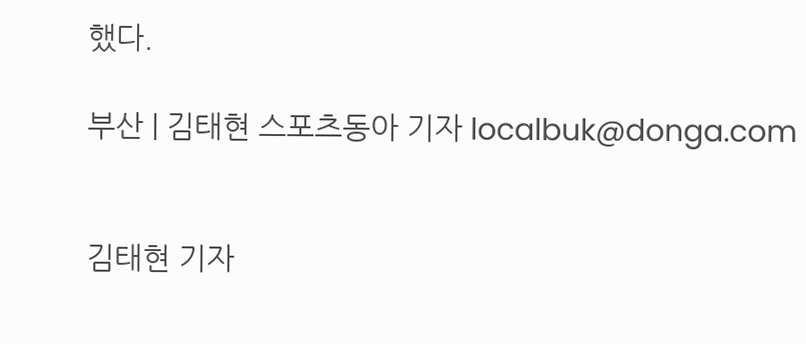했다.

부산 | 김태현 스포츠동아 기자 localbuk@donga.com


김태현 기자